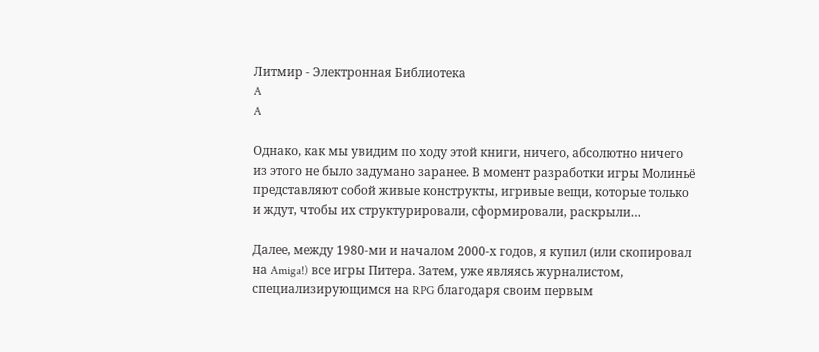Литмир - Электронная Библиотека
A
A

Однако, как мы увидим по ходу этой книги, ничего, абсолютно ничего из этого не было задумано заранее. В момент разработки игры Молиньё представляют собой живые конструкты, игривые вещи, которые только и ждут, чтобы их структурировали, сформировали, раскрыли…

Далее, между 1980-ми и началом 2000-х годов, я купил (или скопировал на Amiga!) все игры Питера. Затем, уже являясь журналистом, специализирующимся на RPG благодаря своим первым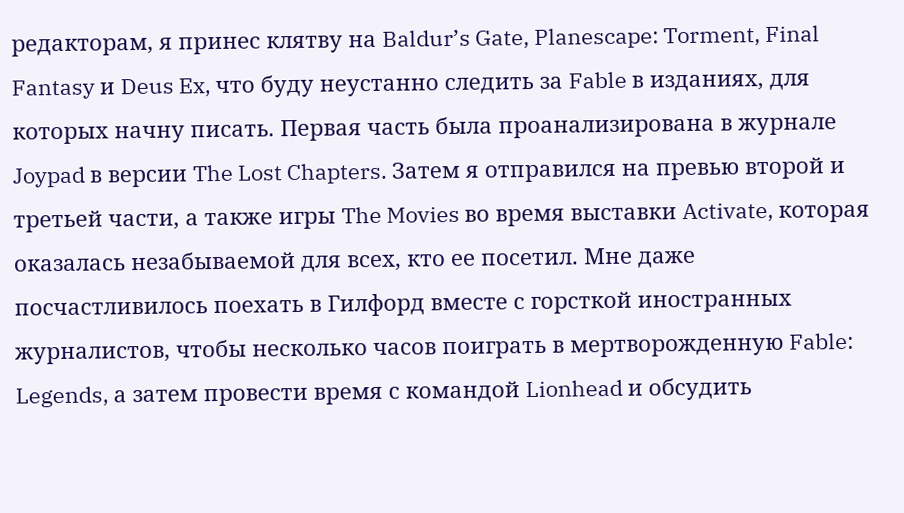редакторам, я принес клятву на Baldur’s Gate, Planescape: Torment, Final Fantasy и Deus Ex, что буду неустанно следить за Fable в изданиях, для которых начну писать. Первая часть была проанализирована в журнале Joypad в версии The Lost Chapters. Затем я отправился на превью второй и третьей части, а также игры The Movies во время выставки Activate, которая оказалась незабываемой для всех, кто ее посетил. Мне даже посчастливилось поехать в Гилфорд вместе с горсткой иностранных журналистов, чтобы несколько часов поиграть в мертворожденную Fable: Legends, а затем провести время с командой Lionhead и обсудить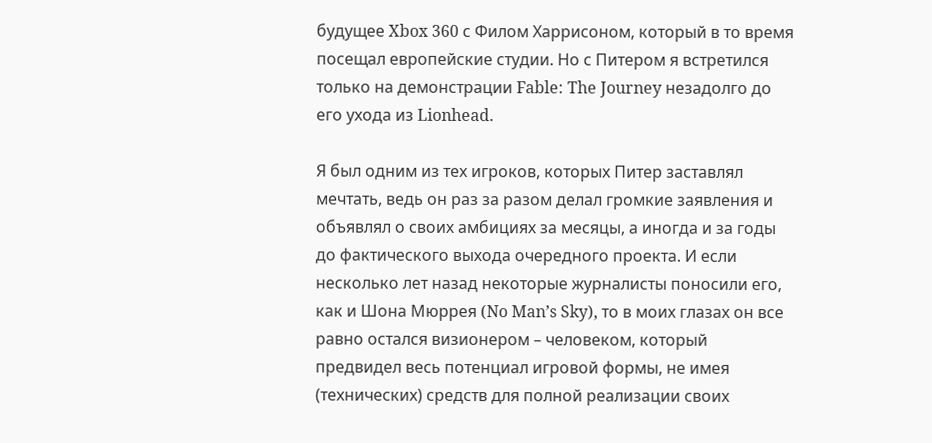будущее Xbox 360 с Филом Харрисоном, который в то время посещал европейские студии. Но с Питером я встретился только на демонстрации Fable: The Journey незадолго до его ухода из Lionhead.

Я был одним из тех игроков, которых Питер заставлял мечтать, ведь он раз за разом делал громкие заявления и объявлял о своих амбициях за месяцы, а иногда и за годы до фактического выхода очередного проекта. И если несколько лет назад некоторые журналисты поносили его, как и Шона Мюррея (No Man’s Sky), то в моих глазах он все равно остался визионером – человеком, который предвидел весь потенциал игровой формы, не имея (технических) средств для полной реализации своих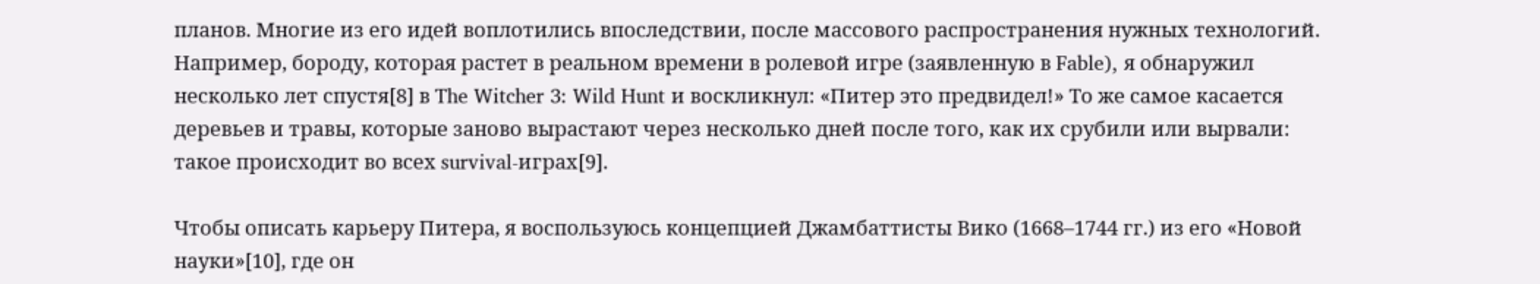планов. Многие из его идей воплотились впоследствии, после массового распространения нужных технологий. Например, бороду, которая растет в реальном времени в ролевой игре (заявленную в Fable), я обнаружил несколько лет спустя[8] в The Witcher 3: Wild Hunt и воскликнул: «Питер это предвидел!» То же самое касается деревьев и травы, которые заново вырастают через несколько дней после того, как их срубили или вырвали: такое происходит во всех survival-играх[9].

Чтобы описать карьеру Питера, я воспользуюсь концепцией Джамбаттисты Вико (1668–1744 гг.) из его «Новой науки»[10], где он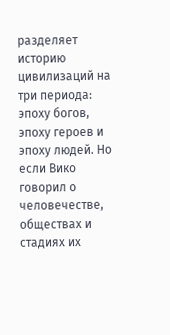разделяет историю цивилизаций на три периода: эпоху богов, эпоху героев и эпоху людей. Но если Вико говорил о человечестве, обществах и стадиях их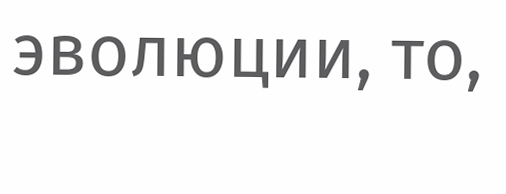эволюции, то,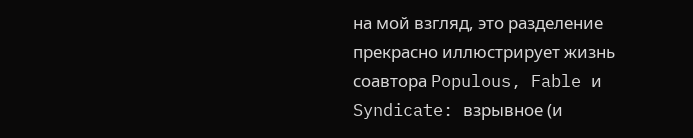на мой взгляд, это разделение прекрасно иллюстрирует жизнь соавтора Populous, Fable и Syndicate: взрывное (и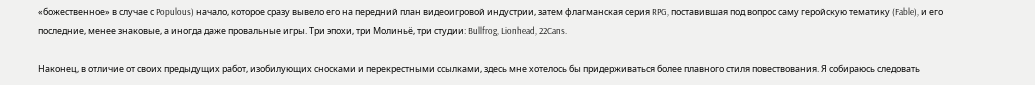«божественное» в случае с Populous) начало, которое сразу вывело его на передний план видеоигровой индустрии, затем флагманская серия RPG, поставившая под вопрос саму геройскую тематику (Fable), и его последние, менее знаковые, а иногда даже провальные игры. Три эпохи, три Молиньё, три студии: Bullfrog, Lionhead, 22Cans.

Наконец, в отличие от своих предыдущих работ, изобилующих сносками и перекрестными ссылками, здесь мне хотелось бы придерживаться более плавного стиля повествования. Я собираюсь следовать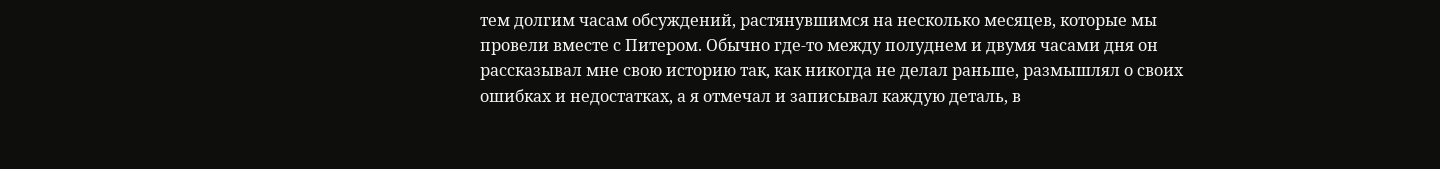тем долгим часам обсуждений, растянувшимся на несколько месяцев, которые мы провели вместе с Питером. Обычно где-то между полуднем и двумя часами дня он рассказывал мне свою историю так, как никогда не делал раньше, размышлял о своих ошибках и недостатках, а я отмечал и записывал каждую деталь, в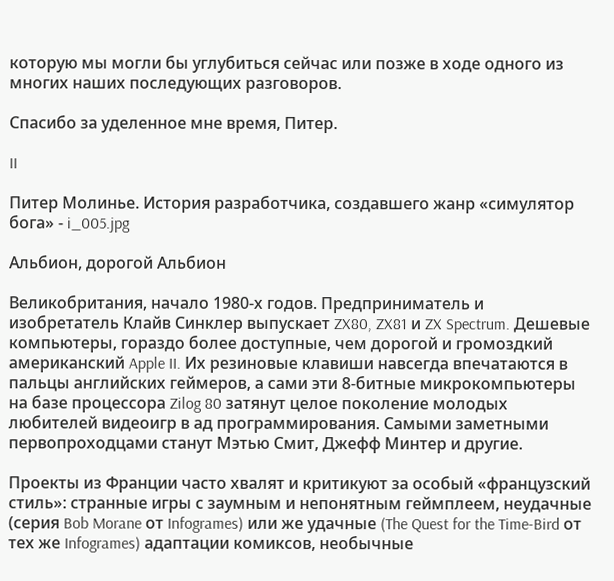которую мы могли бы углубиться сейчас или позже в ходе одного из многих наших последующих разговоров.

Спасибо за уделенное мне время, Питер.

II

Питер Молинье. История разработчика, создавшего жанр «симулятор бога» - i_005.jpg

Альбион, дорогой Альбион

Великобритания, начало 1980-х годов. Предприниматель и изобретатель Клайв Синклер выпускает ZX80, ZX81 и ZX Spectrum. Дешевые компьютеры, гораздо более доступные, чем дорогой и громоздкий американский Apple II. Их резиновые клавиши навсегда впечатаются в пальцы английских геймеров, а сами эти 8-битные микрокомпьютеры на базе процессора Zilog 80 затянут целое поколение молодых любителей видеоигр в ад программирования. Самыми заметными первопроходцами станут Мэтью Смит, Джефф Минтер и другие.

Проекты из Франции часто хвалят и критикуют за особый «французский стиль»: странные игры с заумным и непонятным геймплеем, неудачные (серия Bob Morane от Infogrames) или же удачные (The Quest for the Time-Bird от тех же Infogrames) адаптации комиксов, необычные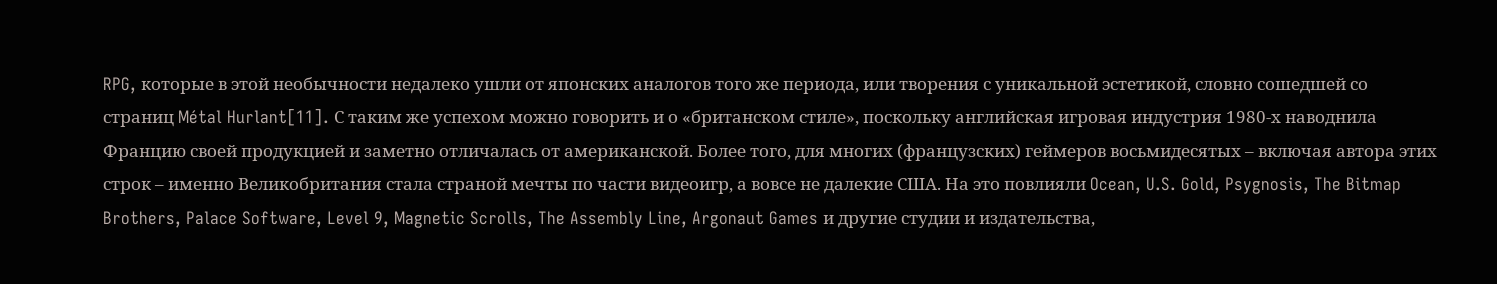RPG, которые в этой необычности недалеко ушли от японских аналогов того же периода, или творения с уникальной эстетикой, словно сошедшей со страниц Métal Hurlant[11]. С таким же успехом можно говорить и о «британском стиле», поскольку английская игровая индустрия 1980-х наводнила Францию своей продукцией и заметно отличалась от американской. Более того, для многих (французских) геймеров восьмидесятых – включая автора этих строк – именно Великобритания стала страной мечты по части видеоигр, а вовсе не далекие США. На это повлияли Ocean, U.S. Gold, Psygnosis, The Bitmap Brothers, Palace Software, Level 9, Magnetic Scrolls, The Assembly Line, Argonaut Games и другие студии и издательства,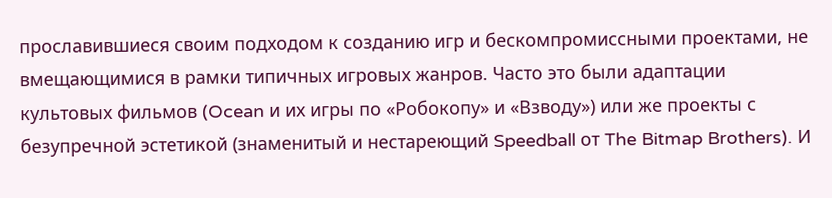прославившиеся своим подходом к созданию игр и бескомпромиссными проектами, не вмещающимися в рамки типичных игровых жанров. Часто это были адаптации культовых фильмов (Ocean и их игры по «Робокопу» и «Взводу») или же проекты с безупречной эстетикой (знаменитый и нестареющий Speedball от The Bitmap Brothers). И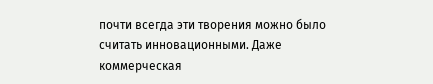почти всегда эти творения можно было считать инновационными. Даже коммерческая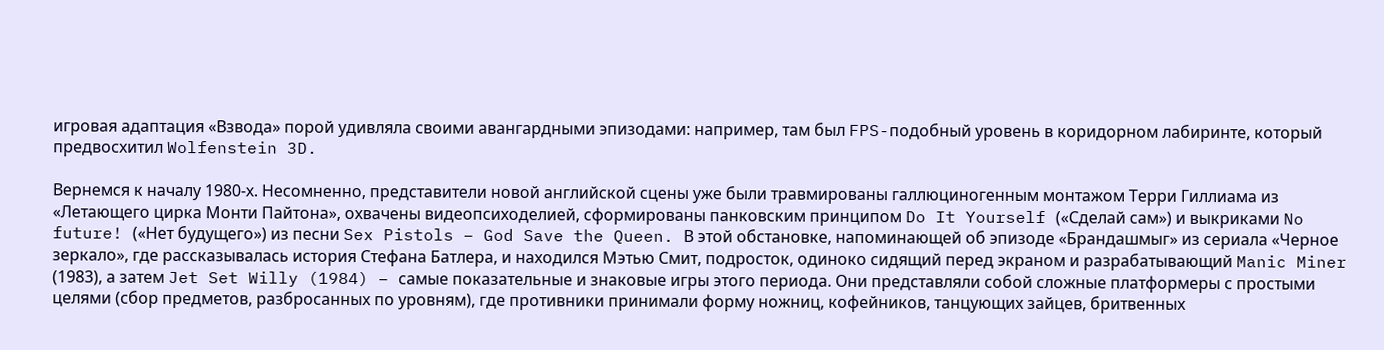игровая адаптация «Взвода» порой удивляла своими авангардными эпизодами: например, там был FPS-подобный уровень в коридорном лабиринте, который предвосхитил Wolfenstein 3D.

Вернемся к началу 1980-х. Несомненно, представители новой английской сцены уже были травмированы галлюциногенным монтажом Терри Гиллиама из «Летающего цирка Монти Пайтона», охвачены видеопсиходелией, сформированы панковским принципом Do It Yourself («Сделай сам») и выкриками No future! («Нет будущего») из песни Sex Pistols – God Save the Queen. В этой обстановке, напоминающей об эпизоде «Брандашмыг» из сериала «Черное зеркало», где рассказывалась история Стефана Батлера, и находился Мэтью Смит, подросток, одиноко сидящий перед экраном и разрабатывающий Manic Miner (1983), а затем Jet Set Willy (1984) – самые показательные и знаковые игры этого периода. Они представляли собой сложные платформеры с простыми целями (сбор предметов, разбросанных по уровням), где противники принимали форму ножниц, кофейников, танцующих зайцев, бритвенных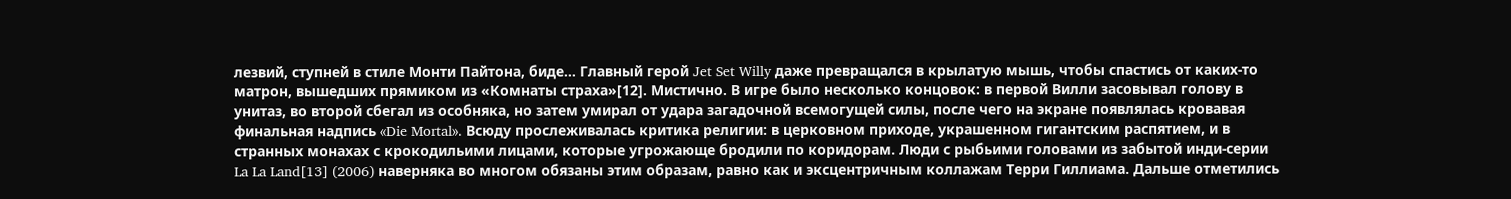лезвий, ступней в стиле Монти Пайтона, биде… Главный герой Jet Set Willy даже превращался в крылатую мышь, чтобы спастись от каких-то матрон, вышедших прямиком из «Комнаты страха»[12]. Мистично. В игре было несколько концовок: в первой Вилли засовывал голову в унитаз, во второй сбегал из особняка, но затем умирал от удара загадочной всемогущей силы, после чего на экране появлялась кровавая финальная надпись «Die Mortal». Всюду прослеживалась критика религии: в церковном приходе, украшенном гигантским распятием, и в странных монахах с крокодильими лицами, которые угрожающе бродили по коридорам. Люди с рыбьими головами из забытой инди-серии La La Land[13] (2006) наверняка во многом обязаны этим образам, равно как и эксцентричным коллажам Терри Гиллиама. Дальше отметились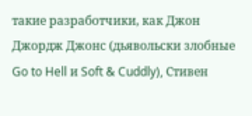такие разработчики, как Джон Джордж Джонс (дьявольски злобные Go to Hell и Soft & Cuddly), Стивен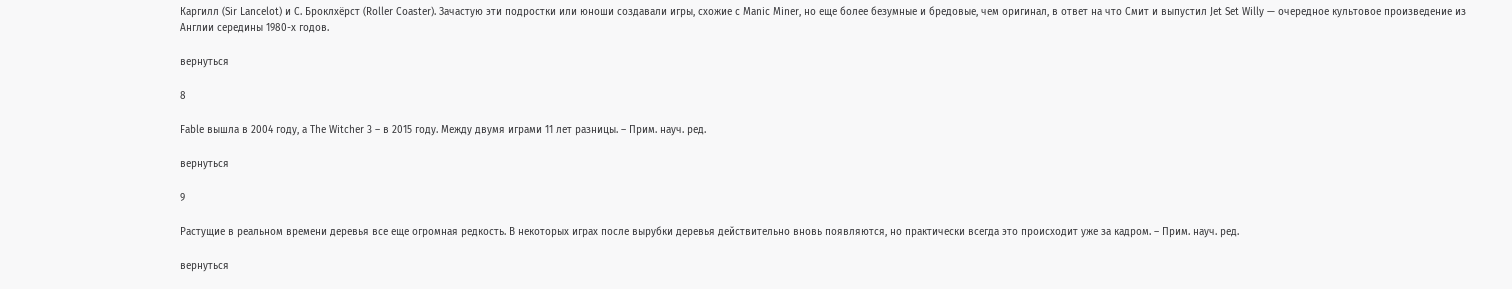Каргилл (Sir Lancelot) и С. Броклхёрст (Roller Coaster). Зачастую эти подростки или юноши создавали игры, схожие с Manic Miner, но еще более безумные и бредовые, чем оригинал, в ответ на что Смит и выпустил Jet Set Willy — очередное культовое произведение из Англии середины 1980-х годов.

вернуться

8

Fable вышла в 2004 году, а The Witcher 3 – в 2015 году. Между двумя играми 11 лет разницы. – Прим. науч. ред.

вернуться

9

Растущие в реальном времени деревья все еще огромная редкость. В некоторых играх после вырубки деревья действительно вновь появляются, но практически всегда это происходит уже за кадром. – Прим. науч. ред.

вернуться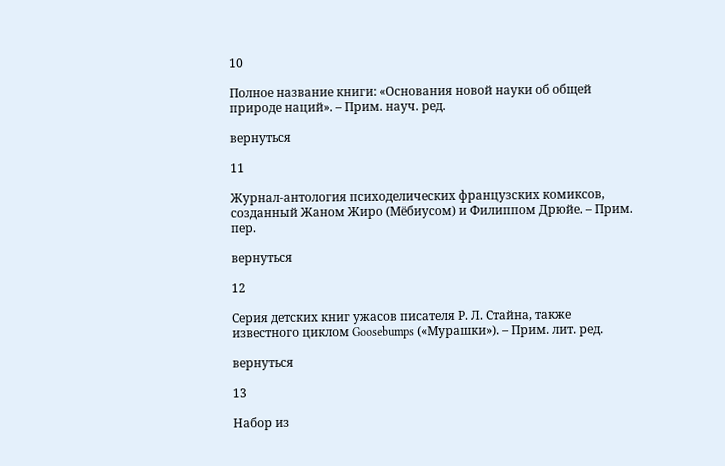10

Полное название книги: «Основания новой науки об общей природе наций». – Прим. науч. ред.

вернуться

11

Журнал-антология психоделических французских комиксов, созданный Жаном Жиро (Мёбиусом) и Филиппом Дрюйе. – Прим. пер.

вернуться

12

Серия детских книг ужасов писателя Р. Л. Стайна, также известного циклом Goosebumps («Мурашки»). – Прим. лит. ред.

вернуться

13

Набор из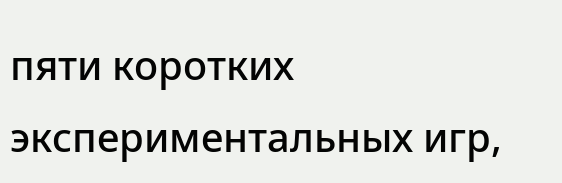пяти коротких экспериментальных игр,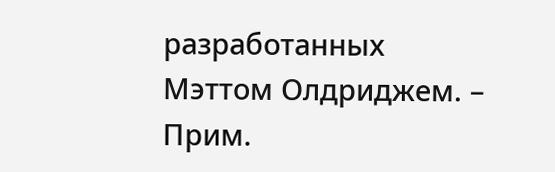разработанных Мэттом Олдриджем. – Прим.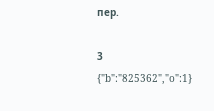пер.

3
{"b":"825362","o":1}